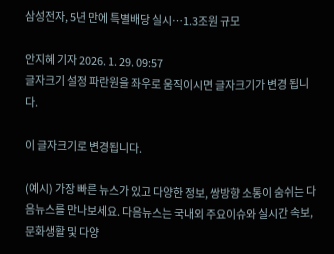삼성전자, 5년 만에 특별배당 실시…1.3조원 규모

안지혜 기자 2026. 1. 29. 09:57
글자크기 설정 파란원을 좌우로 움직이시면 글자크기가 변경 됩니다.

이 글자크기로 변경됩니다.

(예시) 가장 빠른 뉴스가 있고 다양한 정보, 쌍방향 소통이 숨쉬는 다음뉴스를 만나보세요. 다음뉴스는 국내외 주요이슈와 실시간 속보, 문화생활 및 다양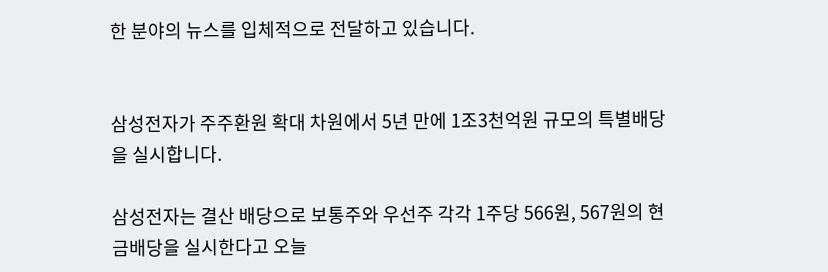한 분야의 뉴스를 입체적으로 전달하고 있습니다.


삼성전자가 주주환원 확대 차원에서 5년 만에 1조3천억원 규모의 특별배당을 실시합니다.

삼성전자는 결산 배당으로 보통주와 우선주 각각 1주당 566원, 567원의 현금배당을 실시한다고 오늘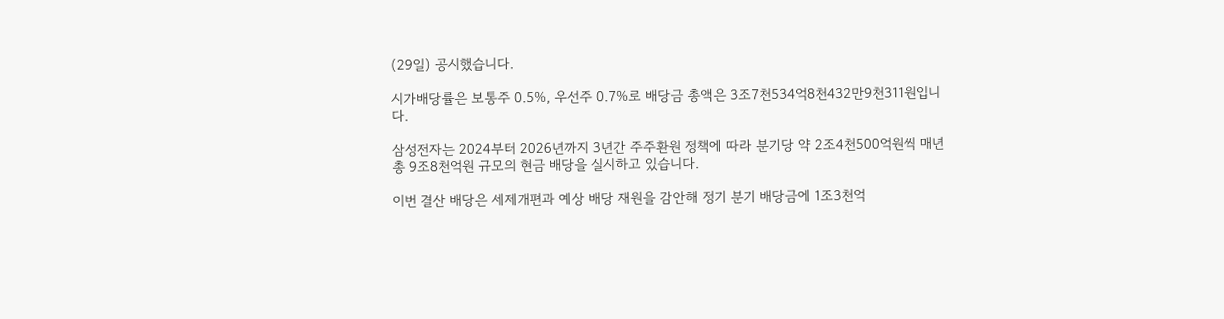(29일) 공시했습니다.

시가배당률은 보통주 0.5%, 우선주 0.7%로 배당금 총액은 3조7천534억8천432만9천311원입니다.

삼성전자는 2024부터 2026년까지 3년간 주주환원 정책에 따라 분기당 약 2조4천500억원씩 매년 총 9조8천억원 규모의 현금 배당을 실시하고 있습니다.

이번 결산 배당은 세제개편과 예상 배당 재원을 감안해 정기 분기 배당금에 1조3천억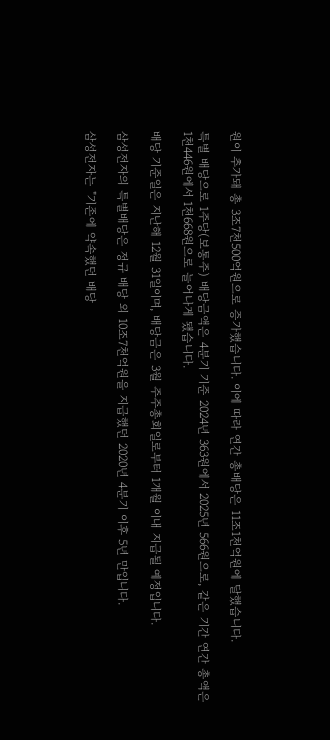원이 추가돼 총 3조7천500억원으로 증가했습니다. 이에 따라 연간 총배당은 11조1천억원에 달했습니다.

특별 배당으로 1주당(보통주) 배당금액은 4분기 기준 2024년 363원에서 2025년 566원으로, 같은 기간 연간 총액은 1천446원에서 1천668원으로 늘어나게 됐습니다.

배당 기준일은 지난해 12월 31일이며, 배당금은 3월 주주총회일로부터 1개월 이내 지급될 예정입니다.

삼성전자의 특별배당은 정규 배당 외 10조7천억원을 지급했던 2020년 4분기 이후 5년 만입니다.

삼성전자는 "기존에 약속했던 배당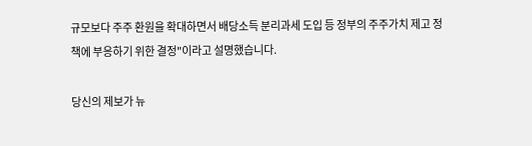규모보다 주주 환원을 확대하면서 배당소득 분리과세 도입 등 정부의 주주가치 제고 정책에 부응하기 위한 결정"이라고 설명했습니다.

당신의 제보가 뉴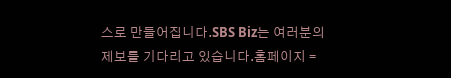스로 만들어집니다.SBS Biz는 여러분의 제보를 기다리고 있습니다.홈페이지 =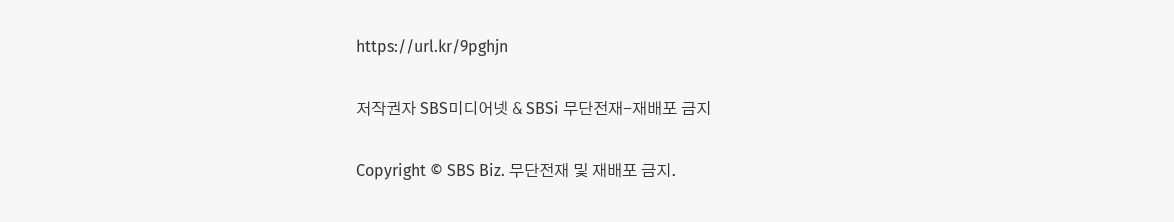https://url.kr/9pghjn

저작권자 SBS미디어넷 & SBSi 무단전재-재배포 금지

Copyright © SBS Biz. 무단전재 및 재배포 금지.